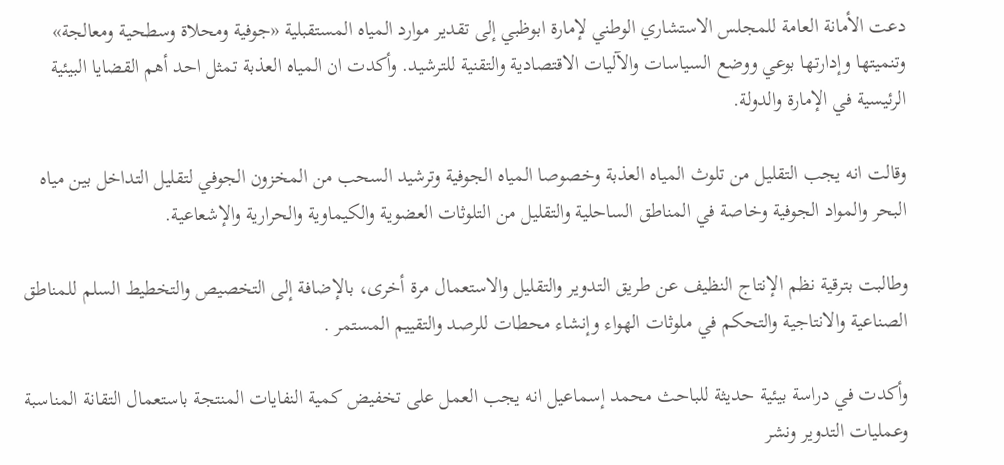دعت الأمانة العامة للمجلس الاستشاري الوطني لإمارة ابوظبي إلى تقدير موارد المياه المستقبلية «جوفية ومحلاة وسطحية ومعالجة» وتنميتها وإدارتها بوعي ووضع السياسات والآليات الاقتصادية والتقنية للترشيد. وأكدت ان المياه العذبة تمثل احد أهم القضايا البيئية الرئيسية في الإمارة والدولة.

وقالت انه يجب التقليل من تلوث المياه العذبة وخصوصا المياه الجوفية وترشيد السحب من المخزون الجوفي لتقليل التداخل بين مياه البحر والمواد الجوفية وخاصة في المناطق الساحلية والتقليل من التلوثات العضوية والكيماوية والحرارية والإشعاعية.

وطالبت بترقية نظم الإنتاج النظيف عن طريق التدوير والتقليل والاستعمال مرة أخرى، بالإضافة إلى التخصيص والتخطيط السلم للمناطق الصناعية والانتاجية والتحكم في ملوثات الهواء وإنشاء محطات للرصد والتقييم المستمر .

وأكدت في دراسة بيئية حديثة للباحث محمد إسماعيل انه يجب العمل على تخفيض كمية النفايات المنتجة باستعمال التقانة المناسبة وعمليات التدوير ونشر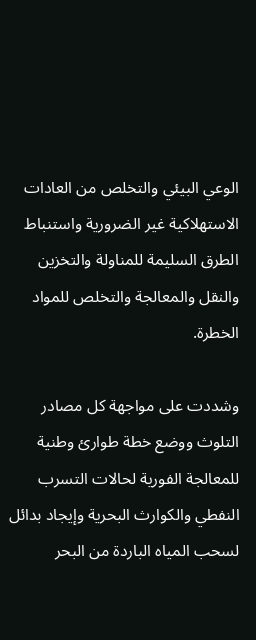الوعي البيئي والتخلص من العادات الاستهلاكية غير الضرورية واستنباط الطرق السليمة للمناولة والتخزين والنقل والمعالجة والتخلص للمواد الخطرة.

وشددت على مواجهة كل مصادر التلوث ووضع خطة طوارئ وطنية للمعالجة الفورية لحالات التسرب النفطي والكوارث البحرية وإيجاد بدائل لسحب المياه الباردة من البحر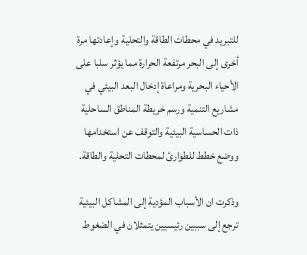للتبريد في محطات الطاقة والتحلية وإعادتها مرة أخرى إلى البحر مرتفعة الحرارة مما يؤثر سلبا على الأحياء البحرية ومراعاة إدخال البعد البيئي في مشاريع التنمية ورسم خريطة المناطق الساحلية ذات الحساسية البيئية والتوقف عن استخدامها ووضع خطط للطوارئ لمحطات التحلية والطاقة.

وذكرت ان الأسباب المؤدية إلى المشاكل البيئية ترجع إلى سببين رئيسيين يتمثلان في الضغوط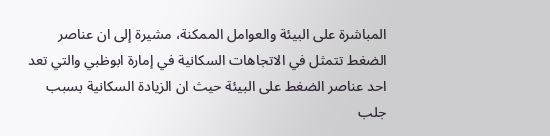المباشرة على البيئة والعوامل الممكنة، مشيرة إلى ان عناصر الضغط تتمثل في الاتجاهات السكانية في إمارة ابوظبي والتي تعد احد عناصر الضغط على البيئة حيث ان الزيادة السكانية بسبب جلب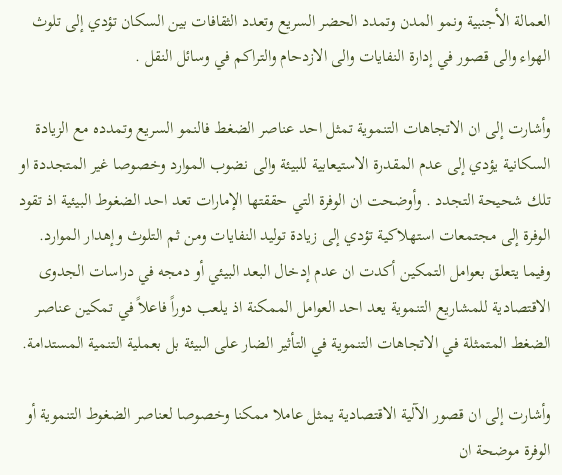العمالة الأجنبية ونمو المدن وتمدد الحضر السريع وتعدد الثقافات بين السكان تؤدي إلى تلوث الهواء والى قصور في إدارة النفايات والى الازدحام والتراكم في وسائل النقل .

وأشارت إلى ان الاتجاهات التنموية تمثل احد عناصر الضغط فالنمو السريع وتمدده مع الزيادة السكانية يؤدي إلى عدم المقدرة الاستيعابية للبيئة والى نضوب الموارد وخصوصا غير المتجددة او تلك شحيحة التجدد . وأوضحت ان الوفرة التي حققتها الإمارات تعد احد الضغوط البيئية اذ تقود الوفرة إلى مجتمعات استهلاكية تؤدي إلى زيادة توليد النفايات ومن ثم التلوث وإهدار الموارد. وفيما يتعلق بعوامل التمكين أكدت ان عدم إدخال البعد البيئي أو دمجه في دراسات الجدوى الاقتصادية للمشاريع التنموية يعد احد العوامل الممكنة اذ يلعب دوراً فاعلاً في تمكين عناصر الضغط المتمثلة في الاتجاهات التنموية في التأثير الضار على البيئة بل بعملية التنمية المستدامة.

وأشارت إلى ان قصور الآلية الاقتصادية يمثل عاملا ممكنا وخصوصا لعناصر الضغوط التنموية أو الوفرة موضحة ان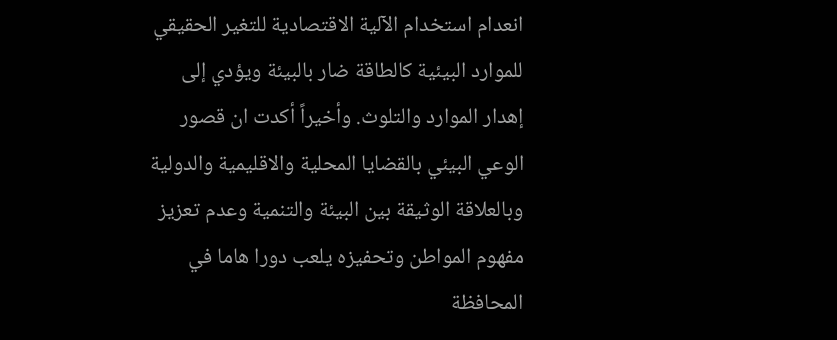انعدام استخدام الآلية الاقتصادية للتغير الحقيقي للموارد البيئية كالطاقة ضار بالبيئة ويؤدي إلى إهدار الموارد والتلوث. وأخيراً أكدت ان قصور الوعي البيئي بالقضايا المحلية والاقليمية والدولية وبالعلاقة الوثيقة بين البيئة والتنمية وعدم تعزيز مفهوم المواطن وتحفيزه يلعب دورا هاما في المحافظة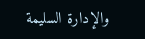والإدارة السليمة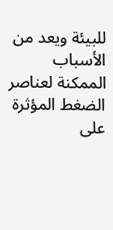للبيئة ويعد من الأسباب الممكنة لعناصر الضغط المؤثرة على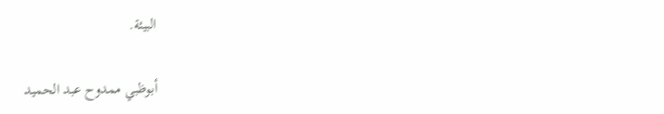البيئة.

أبوظبي ممدوح عبد الحميد